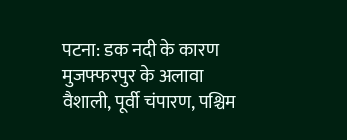पटना: डक नदी के कारण मुजफ्फरपुर के अलावा वैशाली, पूर्वी चंपारण, पश्चिम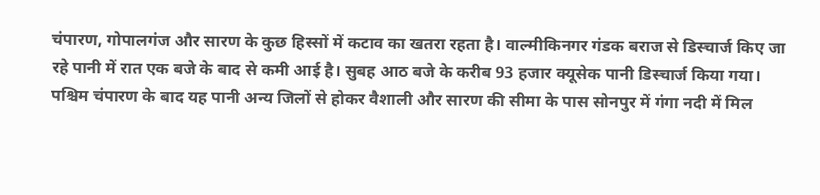चंपारण, गोपालगंज और सारण के कुछ हिस्सों में कटाव का खतरा रहता है। वाल्मीकिनगर गंडक बराज से डिस्चार्ज किए जा रहे पानी में रात एक बजे के बाद से कमी आई है। सुबह आठ बजे के करीब 93 हजार क्यूसेक पानी डिस्चार्ज किया गया। पश्चिम चंपारण के बाद यह पानी अन्य जिलों से होकर वैशाली और सारण की सीमा के पास सोनपुर में गंगा नदी में मिल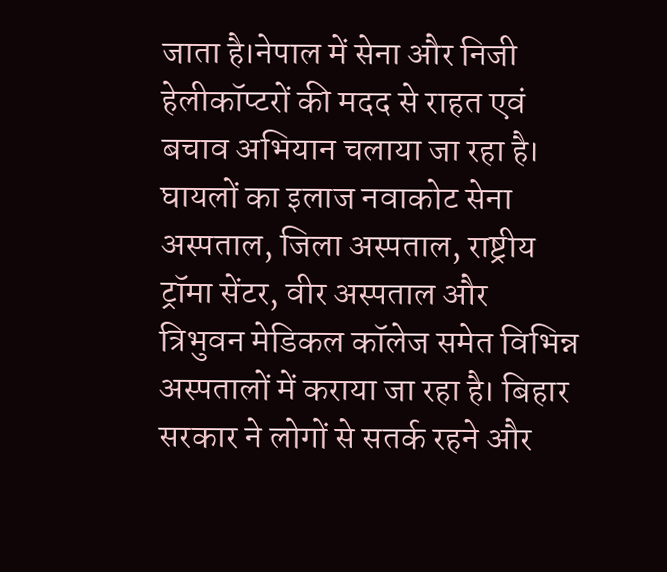जाता है।नेपाल में सेना और निजी हेलीकॉप्टरों की मदद से राहत एवं बचाव अभियान चलाया जा रहा है। घायलों का इलाज नवाकोट सेना अस्पताल, जिला अस्पताल, राष्ट्रीय ट्रॉमा सेंटर, वीर अस्पताल और त्रिभुवन मेडिकल कॉलेज समेत विभिन्न अस्पतालों में कराया जा रहा है। बिहार सरकार ने लोगों से सतर्क रहने और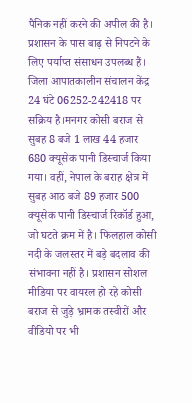पैनिक नहीं करने की अपील की है। प्रशासन के पास बाढ़ से निपटने के लिए पर्याप्त संसाधन उपलब्ध हैं। जिला आपातकालीन संचालन केंद्र 24 घंटे 06252-242418 पर सक्रिय है।मनगर कोसी बराज से सुबह 8 बजे 1 लाख 44 हजार 680 क्यूसेक पानी डिस्चार्ज किया गया। वहीं, नेपाल के बराह क्षेत्र में सुबह आठ बजे 89 हजार 500 क्यूसेक पानी डिस्चार्ज रिकॉर्ड हुआ, जो घटते क्रम में है। फिलहाल कोसी नदी के जलस्तर में बड़े बदलाव की संभावना नहीं है। प्रशासन सोशल मीडिया पर वायरल हो रहे कोसी बराज से जुड़े भ्रामक तस्वीरों और वीडियो पर भी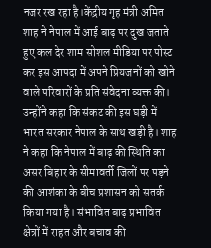नजर रख रहा है।केंद्रीय गृह मंत्री अमित शाह ने नेपाल में आई बाढ़ पर दुख जताते हुए कल देर शाम सोशल मीडिया पर पोस्ट कर इस आपदा में अपने प्रियजनों को खोने वाले परिवारों के प्रति संवेदना व्यक्त की। उन्होंने कहा कि संकट की इस घड़ी में भारत सरकार नेपाल के साथ खड़ी है। शाह ने कहा कि नेपाल में बाढ़ की स्थिति का असर बिहार के सीमावर्ती जिलों पर पड़ने की आशंका के बीच प्रशासन को सतर्क किया गया है। संभावित बाढ़ प्रभावित क्षेत्रों में राहत और बचाव की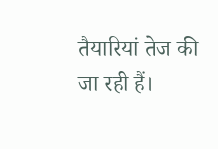तैयारियां तेज की जा रही हैं।